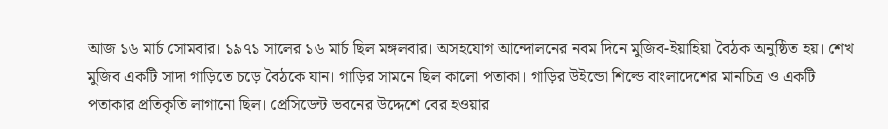আজ ১৬ মার্চ সোমবার। ১৯৭১ সালের ১৬ মার্চ ছিল মঙ্গলবার। অসহযোগ আন্দোলনের নবম দিনে মুজিব-ইয়াহিয়া বৈঠক অনুষ্ঠিত হয়। শেখ মুজিব একটি সাদা গাড়িতে চড়ে বৈঠকে যান। গাড়ির সামনে ছিল কালো পতাকা। গাড়ির উইন্ডো শিল্ডে বাংলাদেশের মানচিত্র ও একটি পতাকার প্রতিকৃতি লাগানো ছিল। প্রেসিডেন্ট ভবনের উদ্দেশে বের হওয়ার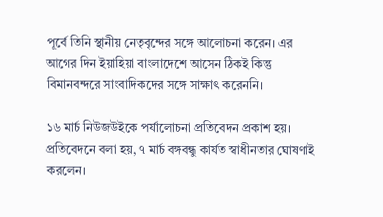পূর্বে তিনি স্থানীয় নেতৃবৃন্দের সঙ্গে আলোচনা করেন। এর আগের দিন ইয়াহিয়া বাংলাদেশে আসেন ঠিকই কিন্তু বিমানবন্দরে সাংবাদিকদের সঙ্গে সাক্ষাৎ করেননি।

১৬ মার্চ নিউজউইকে পর্যালোচনা প্রতিবেদন প্রকাশ হয়। প্রতিবেদনে বলা হয়, ৭ মার্চ বঙ্গবন্ধু কার্যত স্বাধীনতার ঘোষণাই করলেন।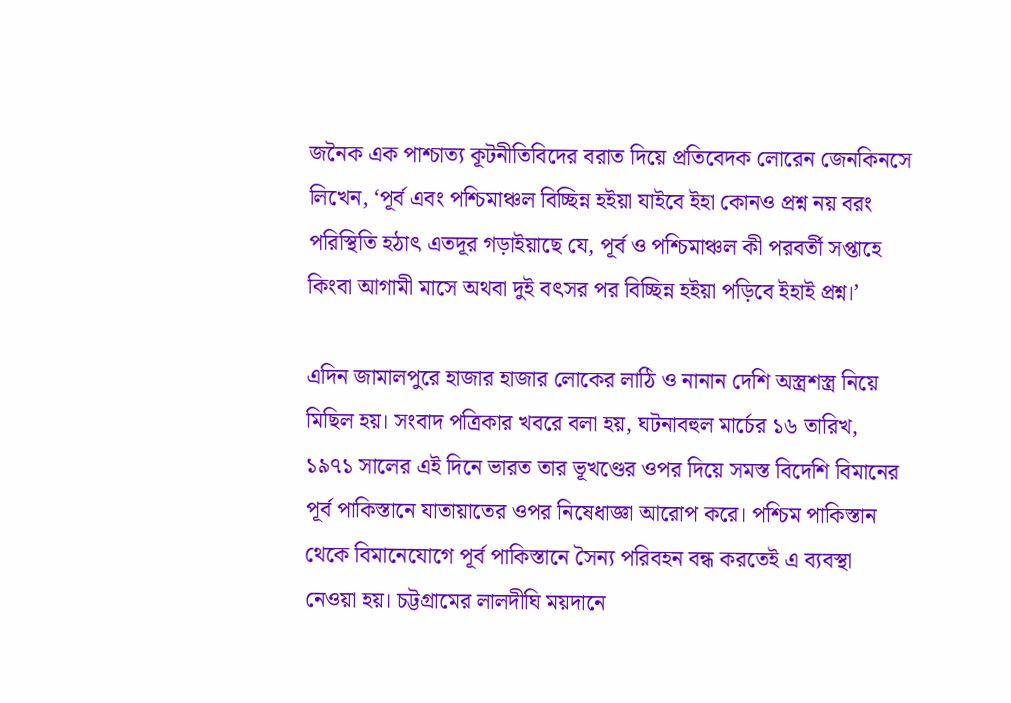জনৈক এক পাশ্চাত্য কূটনীতিবিদের বরাত দিয়ে প্রতিবেদক লোরেন জেনকিনসে লিখেন, ‘পূর্ব এবং পশ্চিমাঞ্চল বিচ্ছিন্ন হইয়া যাইবে ইহা কোনও প্রশ্ন নয় বরং পরিস্থিতি হঠাৎ এতদূর গড়াইয়াছে যে, পূর্ব ও পশ্চিমাঞ্চল কী পরবর্তী সপ্তাহে কিংবা আগামী মাসে অথবা দুই বৎসর পর বিচ্ছিন্ন হইয়া পড়িবে ইহাই প্রশ্ন।’

এদিন জামালপুরে হাজার হাজার লোকের লাঠি ও নানান দেশি অস্ত্রশস্ত্র নিয়ে মিছিল হয়। সংবাদ পত্রিকার খবরে বলা হয়, ঘটনাবহুল মার্চের ১৬ তারিখ, ১৯৭১ সালের এই দিনে ভারত তার ভূখণ্ডের ওপর দিয়ে সমস্ত বিদেশি বিমানের পূর্ব পাকিস্তানে যাতায়াতের ওপর নিষেধাজ্ঞা আরোপ করে। পশ্চিম পাকিস্তান থেকে বিমানেযোগে পূর্ব পাকিস্তানে সৈন্য পরিবহন বন্ধ করতেই এ ব্যবস্থা নেওয়া হয়। চট্টগ্রামের লালদীঘি ময়দানে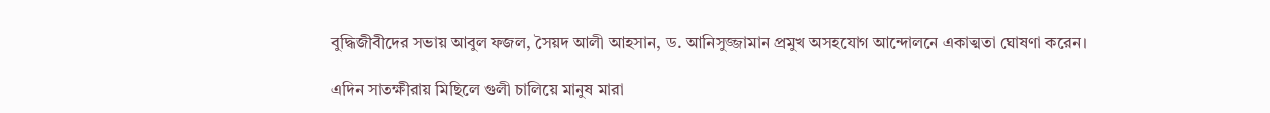বুদ্ধিজীবীদের সভায় আবুল ফজল, সৈয়দ আলী আহসান, ড. আনিসুজ্জামান প্রমুখ অসহযোগ আন্দোলনে একাত্মতা ঘোষণা করেন।

এদিন সাতক্ষীরায় মিছিলে গুলী চালিয়ে মানুষ মারা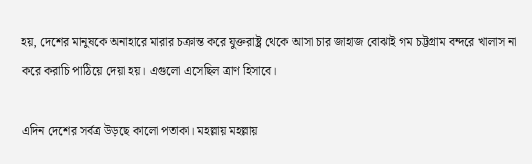হয়, দেশের মানুষকে অনাহারে মারার চক্রান্ত করে যুক্তরাষ্ট্র থেকে আসা চার জাহাজ বোঝাই গম চট্টগ্রাম বন্দরে খালাস না করে করাচি পাঠিয়ে দেয়া হয়। এগুলো এসেছিল ত্রাণ হিসাবে।

এদিন দেশের সর্বত্র উড়ছে কালো পতাকা। মহল্লায় মহল্লায়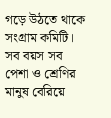গড়ে উঠতে থাকে সংগ্রাম কমিটি। সব বয়স সব পেশা ও শ্রেণির মানুষ বেরিয়ে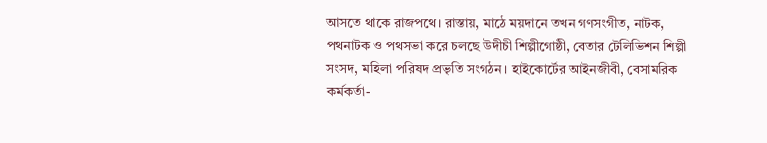আসতে থাকে রাজপথে। রাস্তায়, মাঠে ময়দানে তখন গণসংগীত, নাটক, পথনাটক ও পথসভা করে চলছে উদীচী শিল্পীগোষ্ঠী, বেতার টেলিভিশন শিল্পী সংসদ, মহিলা পরিষদ প্রভৃতি সংগঠন। হাইকোর্টের আইনজীবী, বেসামরিক কর্মকর্তা-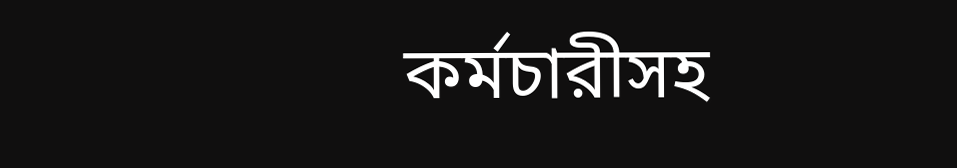কর্মচারীসহ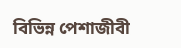বিভিন্ন পেশাজীবী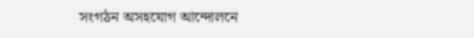সংগঠন অসহযোগ আন্দোলনে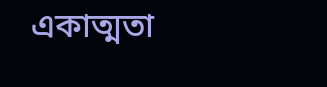একাত্মতা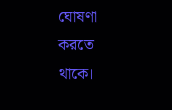ঘোষণা করতে থাকে।